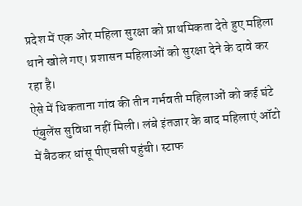प्रदेश में एक ओर महिला सुरक्षा को प्राथमिकता देते हुए महिला थाने खोले गए। प्रशासन महिलाओं को सुरक्षा देने के दावे कर रहा है।
ऐसे में धिकताना गांव की तीन गर्भवती महिलाओं को कई घंटे एंबुलेंस सुविधा नहीं मिली। लंबे इंतजार के बाद महिलाएं ऑटो में बैठकर धांसू पीएचसी पहुंची। स्टाफ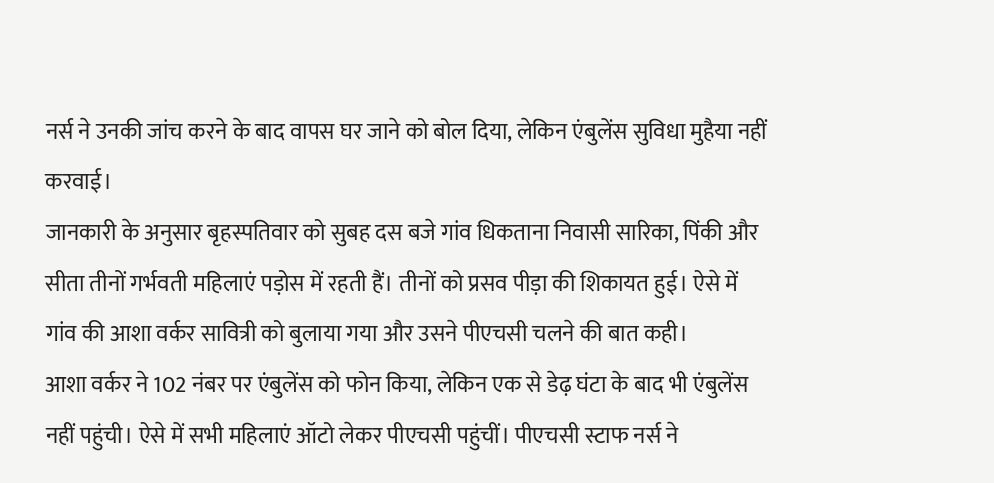नर्स ने उनकी जांच करने के बाद वापस घर जाने को बोल दिया, लेकिन एंबुलेंस सुविधा मुहैया नहीं करवाई।
जानकारी के अनुसार बृहस्पतिवार को सुबह दस बजे गांव धिकताना निवासी सारिका, पिंकी और सीता तीनों गर्भवती महिलाएं पड़ोस में रहती हैं। तीनों को प्रसव पीड़ा की शिकायत हुई। ऐसे में गांव की आशा वर्कर सावित्री को बुलाया गया और उसने पीएचसी चलने की बात कही।
आशा वर्कर ने 102 नंबर पर एंबुलेंस को फोन किया, लेकिन एक से डेढ़ घंटा के बाद भी एंबुलेंस नहीं पहुंची। ऐसे में सभी महिलाएं ऑटो लेकर पीएचसी पहुंचीं। पीएचसी स्टाफ नर्स ने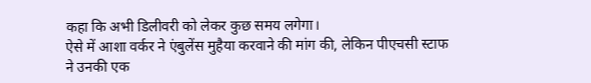कहा कि अभी डिलीवरी को लेकर कुछ समय लगेगा।
ऐसे में आशा वर्कर ने एंबुलेंस मुहैया करवाने की मांग की, लेकिन पीएचसी स्टाफ ने उनकी एक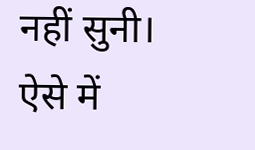नहीं सुनी। ऐसे में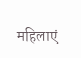महिलाएं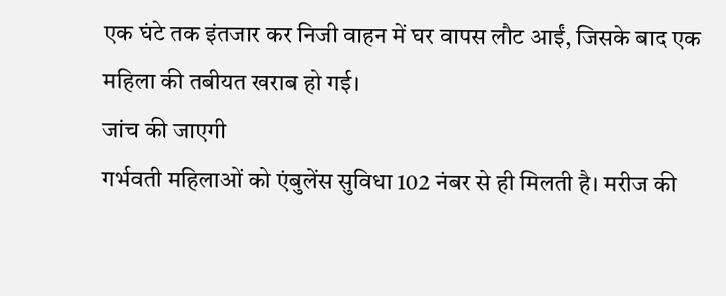एक घंटे तक इंतजार कर निजी वाहन में घर वापस लौट आईं, जिसके बाद एक महिला की तबीयत खराब हो गई।
जांच की जाएगी
गर्भवती महिलाओं को एंबुलेंस सुविधा 102 नंबर से ही मिलती है। मरीज की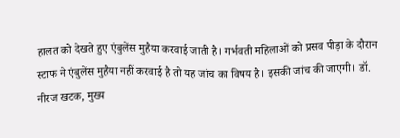हालत को देखते हुए एंबुलेंस मुहैया करवाई जाती है। गर्भवती महिलाओं को प्रसव पीड़ा के दौरान स्टाफ ने एंबुलेंस मुहैया नहीं करवाई है तो यह जांच का विषय है। इसकी जांच की जाएगी। डॉ. नीरज खटक, मुख्य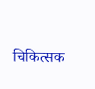चिकित्सक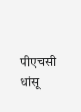पीएचसी धांसू